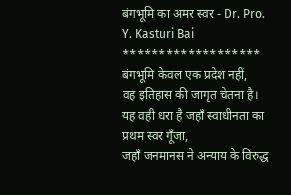बंगभूमि का अमर स्वर - Dr. Pro. Y. Kasturi Bai
*******************
बंगभूमि केवल एक प्रदेश नहीं,
वह इतिहास की जागृत चेतना है।
यह वही धरा है जहाँ स्वाधीनता का प्रथम स्वर गूँजा,
जहाँ जनमानस ने अन्याय के विरुद्ध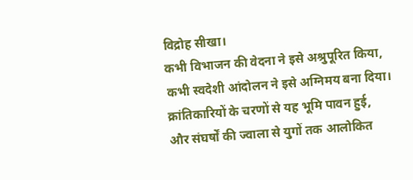विद्रोह सीखा।
कभी विभाजन की वेदना ने इसे अश्रुपूरित किया,
कभी स्वदेशी आंदोलन ने इसे अग्निमय बना दिया।
क्रांतिकारियों के चरणों से यह भूमि पावन हुई,
और संघर्षों की ज्वाला से युगों तक आलोकित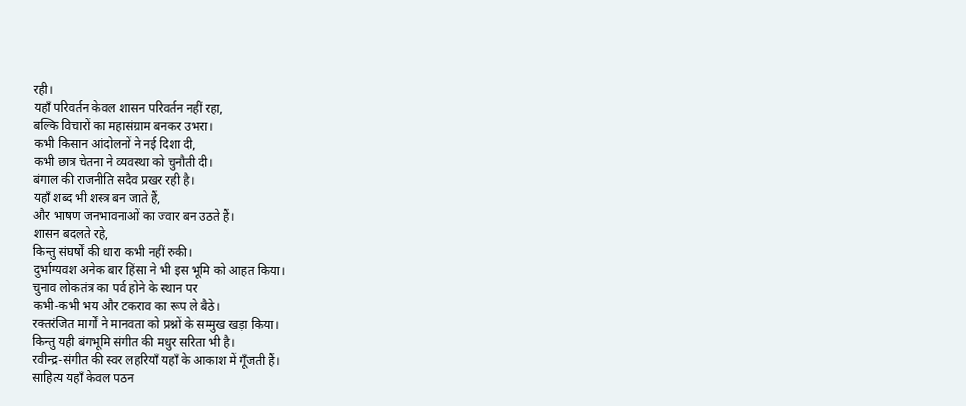रही।
यहाँ परिवर्तन केवल शासन परिवर्तन नहीं रहा,
बल्कि विचारों का महासंग्राम बनकर उभरा।
कभी किसान आंदोलनों ने नई दिशा दी,
कभी छात्र चेतना ने व्यवस्था को चुनौती दी।
बंगाल की राजनीति सदैव प्रखर रही है।
यहाँ शब्द भी शस्त्र बन जाते हैं,
और भाषण जनभावनाओं का ज्वार बन उठते हैं।
शासन बदलते रहे,
किन्तु संघर्षों की धारा कभी नहीं रुकी।
दुर्भाग्यवश अनेक बार हिंसा ने भी इस भूमि को आहत किया।
चुनाव लोकतंत्र का पर्व होने के स्थान पर
कभी-कभी भय और टकराव का रूप ले बैठे।
रक्तरंजित मार्गों ने मानवता को प्रश्नों के सम्मुख खड़ा किया।
किन्तु यही बंगभूमि संगीत की मधुर सरिता भी है।
रवीन्द्र-संगीत की स्वर लहरियाँ यहाँ के आकाश में गूँजती हैं।
साहित्य यहाँ केवल पठन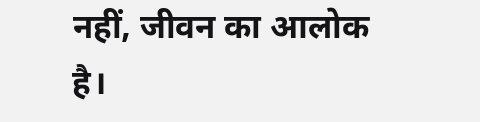नहीं, जीवन का आलोक है।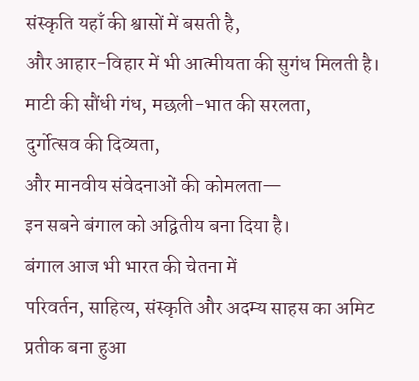संस्कृति यहाँ की श्वासों में बसती है,
और आहार-विहार में भी आत्मीयता की सुगंध मिलती है।
माटी की सौंधी गंध, मछली-भात की सरलता,
दुर्गोत्सव की दिव्यता,
और मानवीय संवेदनाओं की कोमलता—
इन सबने बंगाल को अद्वितीय बना दिया है।
बंगाल आज भी भारत की चेतना में
परिवर्तन, साहित्य, संस्कृति और अदम्य साहस का अमिट प्रतीक बना हुआ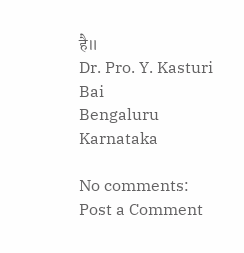है॥
Dr. Pro. Y. Kasturi Bai
Bengaluru
Karnataka

No comments:
Post a Comment